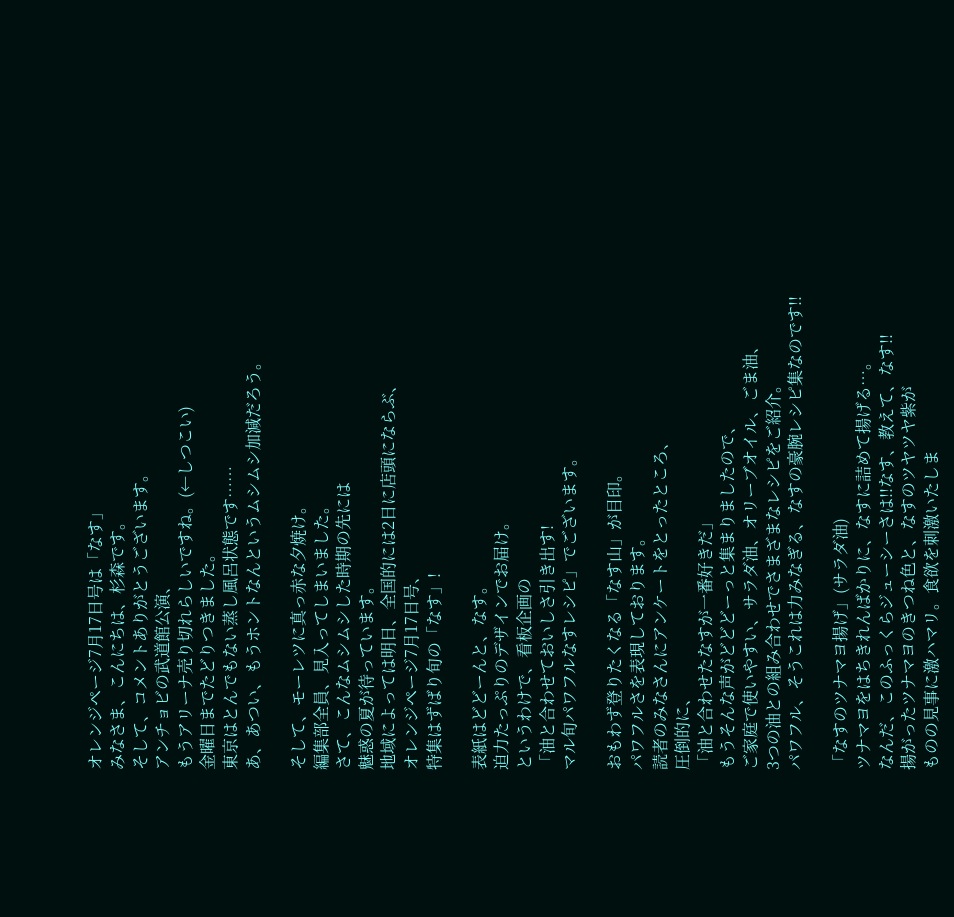オレンジページ7月17日号は「なす」
みなさま、こんにちは、杉森です。
そして、コメントありがとうございます。
アンチョビの武道館公演、
もうアリーナ売り切れらしいですね。(←しつこい)
金曜日までたどりつきました。
東京はとんでもない蒸し風呂状態です……
あ、あつい、もうホントなんというムシムシ加減だろう。

そして、モーレツに真っ赤な夕焼け。
編集部全員、見入ってしまいました。
さて、こんなムシムシした時期の先には
魅惑の夏が待っています。
地域によっては明日、全国的には2日に店頭にならぶ、
オレンジページ7月17日号、
特集はずばり旬の「なす」!

表紙はどどーんと、なす。
迫力たっぷりのデザインでお届け。
というわけで、看板企画の
「油と合わせておいしさ引き出す!
マル旬パワフルなすレシピ」でございます。

おもわず登りたくなる「なす山」が目印。
パワフルさを表現しております。
読者のみなさんにアンケートをとったところ、
圧倒的に、
「油と合わせたなすが一番好きだ」
もうそんな声がどどどーっと集まりましたので、
ご家庭で使いやすい、サラダ油、オリーブオイル、ごま油、
3つの油との組み合わせでさまざまなレシピをご紹介。
パワフル、そうこれは力みなぎる、なすの豪腕レシピ集なのです!!

「なすのツナマヨ揚げ」(サラダ油)
ツナマヨをはちきれんばかりに、なすに詰めて揚げる…。
なんだ、このふっくらジューシーさは!!なす、教えて、なす!!
揚がったツナマヨのきつね色と、なすのツヤツヤ紫が
ものの見事に激ハマリ。食欲を刺激いたしま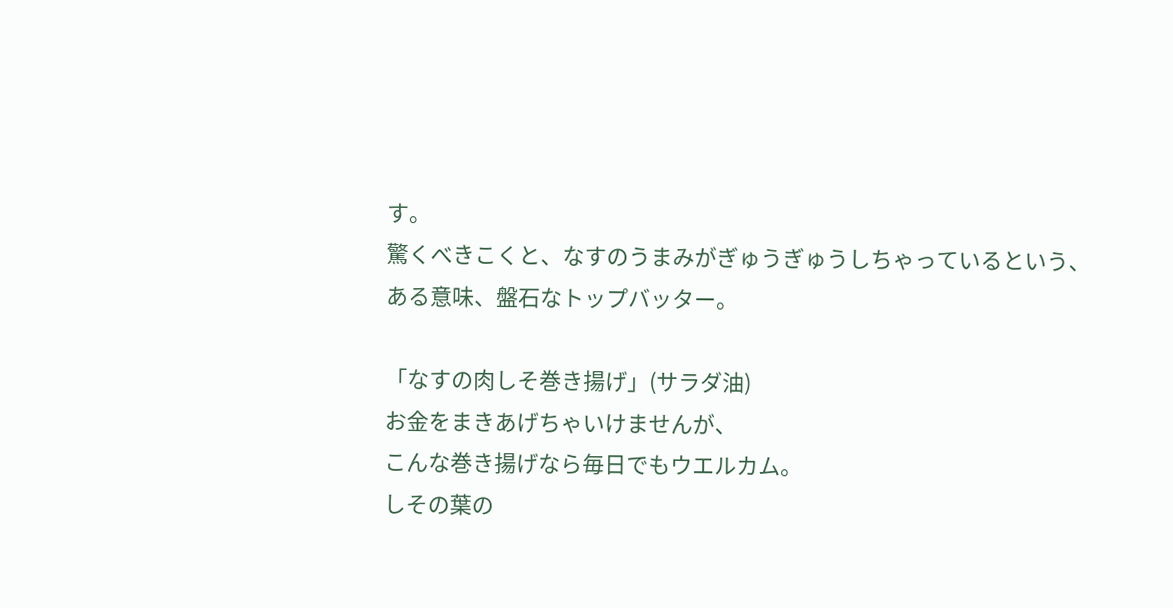す。
驚くべきこくと、なすのうまみがぎゅうぎゅうしちゃっているという、
ある意味、盤石なトップバッター。

「なすの肉しそ巻き揚げ」(サラダ油)
お金をまきあげちゃいけませんが、
こんな巻き揚げなら毎日でもウエルカム。
しその葉の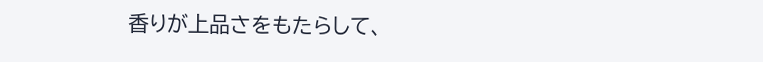香りが上品さをもたらして、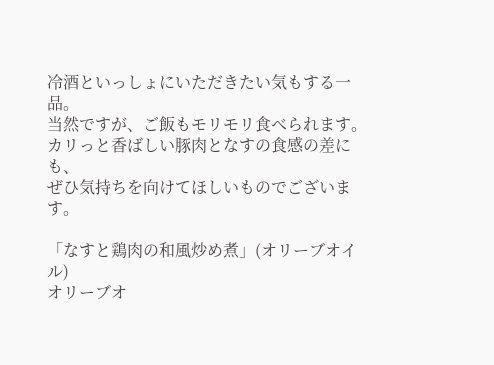冷酒といっしょにいただきたい気もする一品。
当然ですが、ご飯もモリモリ食べられます。
カリっと香ばしい豚肉となすの食感の差にも、
ぜひ気持ちを向けてほしいものでございます。

「なすと鶏肉の和風炒め煮」(オリーブオイル)
オリーブオ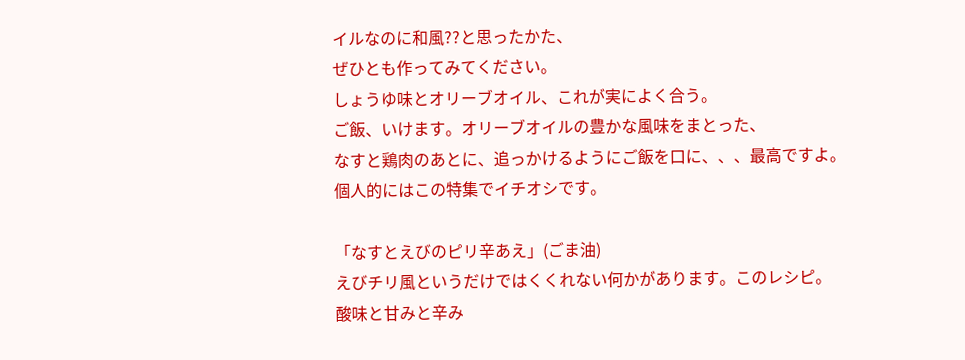イルなのに和風??と思ったかた、
ぜひとも作ってみてください。
しょうゆ味とオリーブオイル、これが実によく合う。
ご飯、いけます。オリーブオイルの豊かな風味をまとった、
なすと鶏肉のあとに、追っかけるようにご飯を口に、、、最高ですよ。
個人的にはこの特集でイチオシです。

「なすとえびのピリ辛あえ」(ごま油)
えびチリ風というだけではくくれない何かがあります。このレシピ。
酸味と甘みと辛み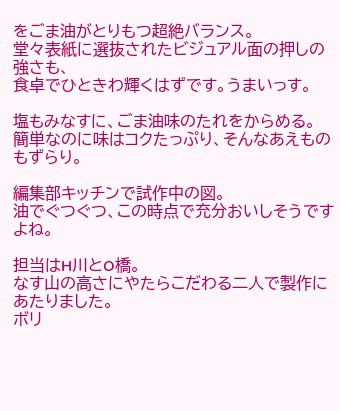をごま油がとりもつ超絶バランス。
堂々表紙に選抜されたビジュアル面の押しの強さも、
食卓でひときわ輝くはずです。うまいっす。

塩もみなすに、ごま油味のたれをからめる。
簡単なのに味はコクたっぷり、そんなあえものもずらり。

編集部キッチンで試作中の図。
油でぐつぐつ、この時点で充分おいしそうですよね。

担当はH川とO橋。
なす山の高さにやたらこだわる二人で製作にあたりました。
ボリ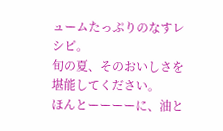ュームたっぷりのなすレシピ。
旬の夏、そのおいしさを堪能してください。
ほんとーーーーに、油と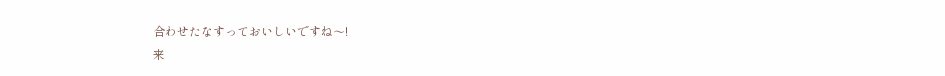合わせたなすっておいしいですね〜!
来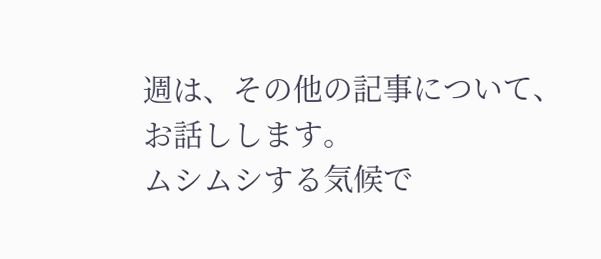週は、その他の記事について、お話しします。
ムシムシする気候で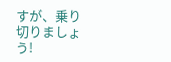すが、乗り切りましょう!